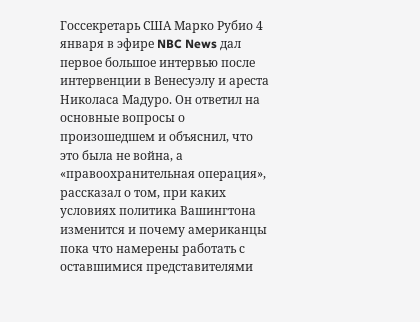Госсекретарь США Марко Рубио 4 января в эфире NBC News дал первое большое интервью после интервенции в Венесуэлу и ареста Николаса Мадуро. Он ответил на основные вопросы о произошедшем и объяснил, что это была не война, а «правоохранительная операция», рассказал о том, при каких условиях политика Вашингтона изменится и почему американцы пока что намерены работать с оставшимися представителями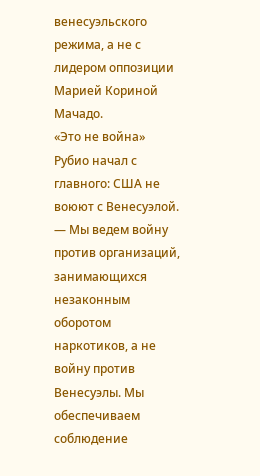венесуэльского режима, а не с лидером оппозиции Марией Кориной Мачадо.
«Это не война»
Рубио начал с главного: США не воюют с Венесуэлой.
— Мы ведем войну против организаций, занимающихся незаконным оборотом наркотиков, а не войну против Венесуэлы. Мы обеспечиваем соблюдение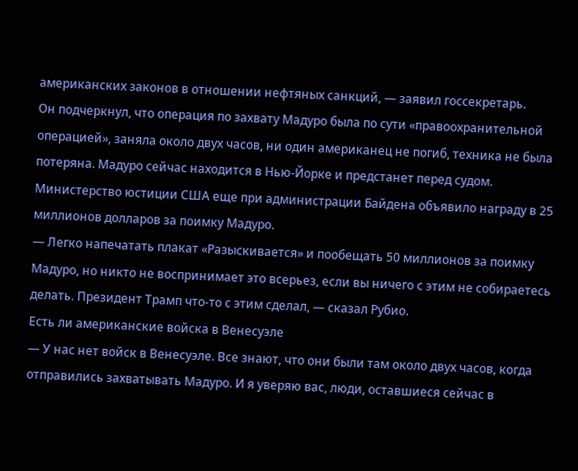американских законов в отношении нефтяных санкций, — заявил госсекретарь.
Он подчеркнул, что операция по захвату Мадуро была по сути «правоохранительной операцией», заняла около двух часов, ни один американец не погиб, техника не была потеряна. Мадуро сейчас находится в Нью-Йорке и предстанет перед судом. Министерство юстиции США еще при администрации Байдена объявило награду в 25 миллионов долларов за поимку Мадуро.
— Легко напечатать плакат «Разыскивается» и пообещать 50 миллионов за поимку Мадуро, но никто не воспринимает это всерьез, если вы ничего с этим не собираетесь делать. Президент Трамп что-то с этим сделал, — сказал Рубио.
Есть ли американские войска в Венесуэле
— У нас нет войск в Венесуэле. Все знают, что они были там около двух часов, когда отправились захватывать Мадуро. И я уверяю вас, люди, оставшиеся сейчас в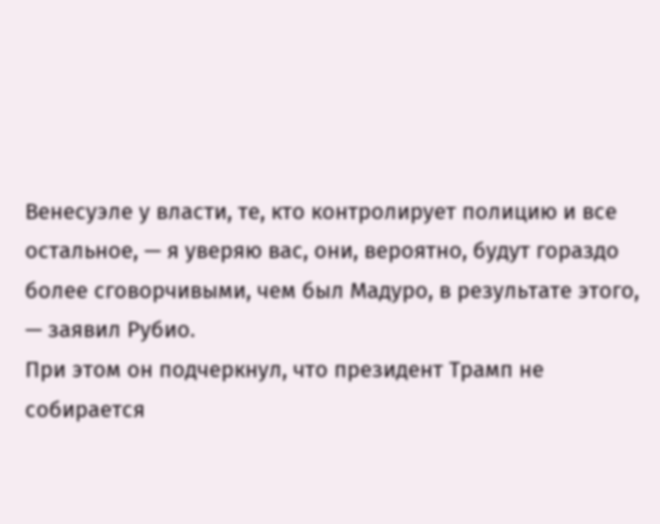Венесуэле у власти, те, кто контролирует полицию и все остальное, — я уверяю вас, они, вероятно, будут гораздо более сговорчивыми, чем был Мадуро, в результате этого, — заявил Рубио.
При этом он подчеркнул, что президент Трамп не собирается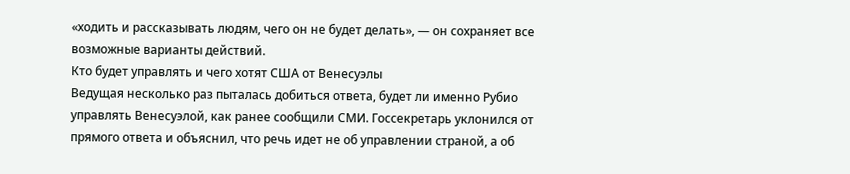«ходить и рассказывать людям, чего он не будет делать», — он сохраняет все возможные варианты действий.
Кто будет управлять и чего хотят США от Венесуэлы
Ведущая несколько раз пыталась добиться ответа, будет ли именно Рубио управлять Венесуэлой, как ранее сообщили СМИ. Госсекретарь уклонился от прямого ответа и объяснил, что речь идет не об управлении страной, а об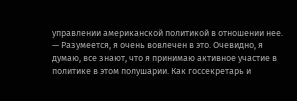управлении американской политикой в отношении нее.
— Разумеется, я очень вовлечен в это. Очевидно, я думаю, все знают, что я принимаю активное участие в политике в этом полушарии. Как госсекретарь и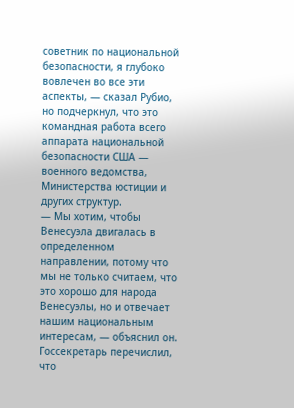советник по национальной безопасности, я глубоко вовлечен во все эти аспекты, — сказал Рубио, но подчеркнул, что это командная работа всего аппарата национальной безопасности США — военного ведомства, Министерства юстиции и других структур.
— Мы хотим, чтобы Венесуэла двигалась в определенном направлении, потому что мы не только считаем, что это хорошо для народа Венесуэлы, но и отвечает нашим национальным интересам, — объяснил он.
Госсекретарь перечислил, что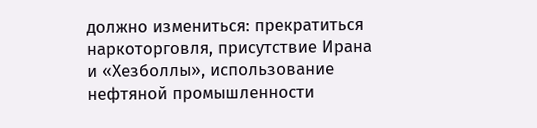должно измениться: прекратиться наркоторговля, присутствие Ирана и «Хезболлы», использование нефтяной промышленности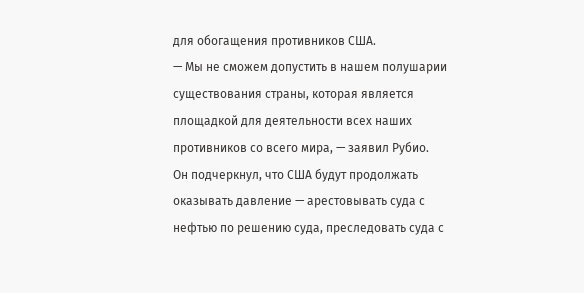для обогащения противников США.
— Мы не сможем допустить в нашем полушарии существования страны, которая является площадкой для деятельности всех наших противников со всего мира, — заявил Рубио.
Он подчеркнул, что США будут продолжать оказывать давление — арестовывать суда с нефтью по решению суда, преследовать суда с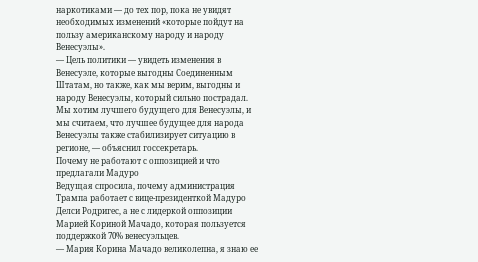наркотиками — до тех пор, пока не увидят необходимых изменений «которые пойдут на пользу американскому народу и народу Венесуэлы».
— Цель политики — увидеть изменения в Венесуэле, которые выгодны Соединенным Штатам, но также, как мы верим, выгодны и народу Венесуэлы, который сильно пострадал. Мы хотим лучшего будущего для Венесуэлы, и мы считаем, что лучшее будущее для народа Венесуэлы также стабилизирует ситуацию в регионе, — объяснил госсекретарь.
Почему не работают с оппозицией и что предлагали Мадуро
Ведущая спросила, почему администрация Трампа работает с вице-президенткой Мадуро Делси Родригес, а не с лидеркой оппозиции Марией Кориной Мачадо, которая пользуется поддержкой 70% венесуэльцев.
— Мария Корина Мачадо великолепна, я знаю ее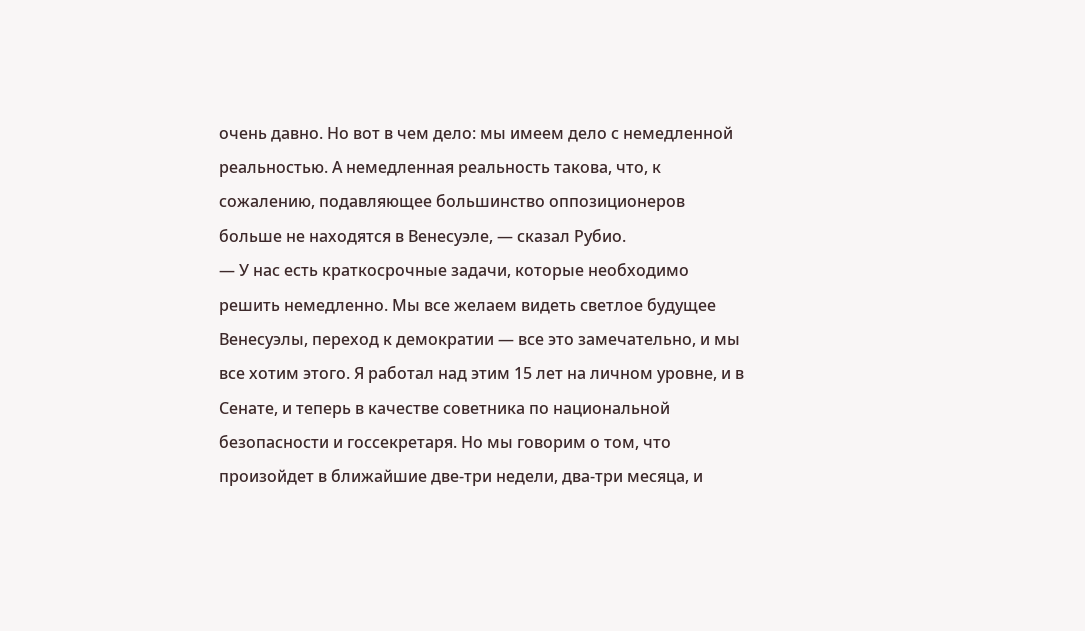очень давно. Но вот в чем дело: мы имеем дело с немедленной реальностью. А немедленная реальность такова, что, к сожалению, подавляющее большинство оппозиционеров больше не находятся в Венесуэле, — сказал Рубио.
— У нас есть краткосрочные задачи, которые необходимо решить немедленно. Мы все желаем видеть светлое будущее Венесуэлы, переход к демократии — все это замечательно, и мы все хотим этого. Я работал над этим 15 лет на личном уровне, и в Сенате, и теперь в качестве советника по национальной безопасности и госсекретаря. Но мы говорим о том, что произойдет в ближайшие две-три недели, два-три месяца, и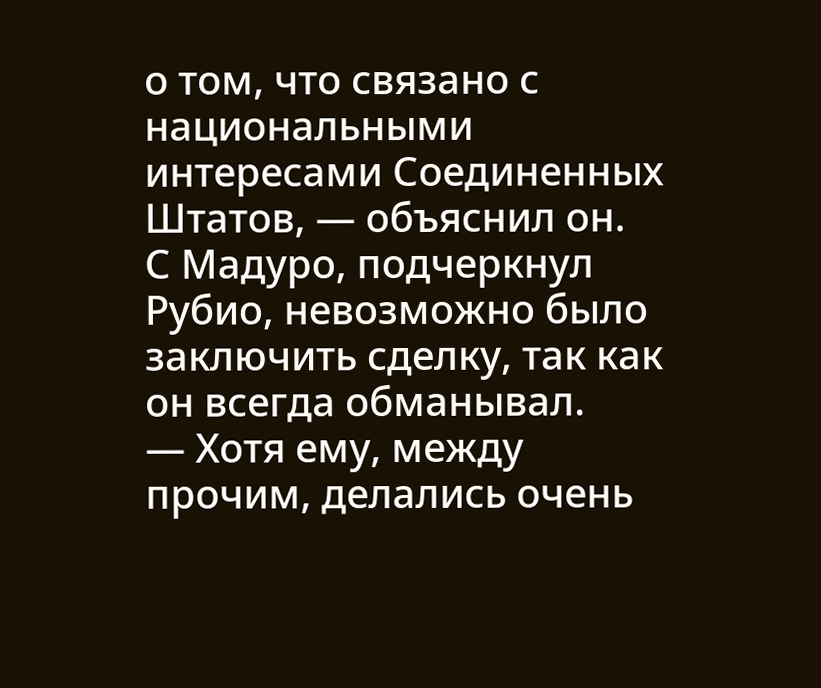о том, что связано с национальными интересами Соединенных Штатов, — объяснил он.
С Мадуро, подчеркнул Рубио, невозможно было заключить сделку, так как он всегда обманывал.
— Хотя ему, между прочим, делались очень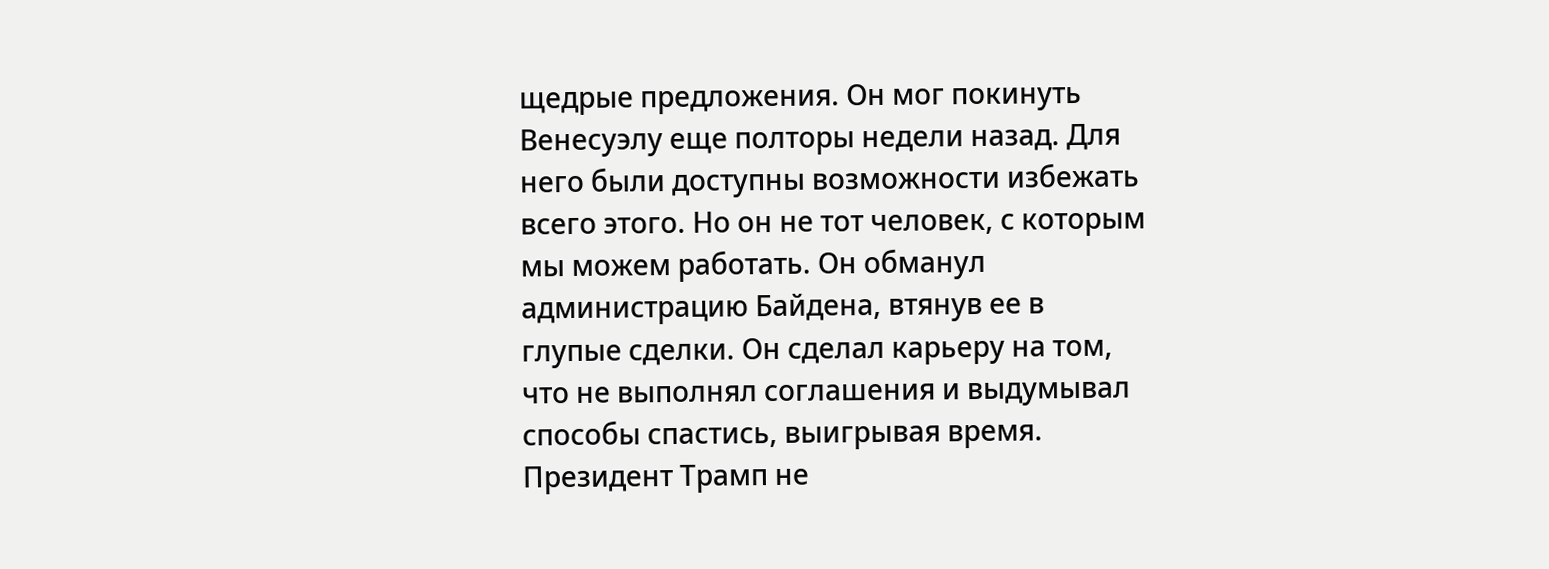щедрые предложения. Он мог покинуть Венесуэлу еще полторы недели назад. Для него были доступны возможности избежать всего этого. Но он не тот человек, с которым мы можем работать. Он обманул администрацию Байдена, втянув ее в глупые сделки. Он сделал карьеру на том, что не выполнял соглашения и выдумывал способы спастись, выигрывая время.
Президент Трамп не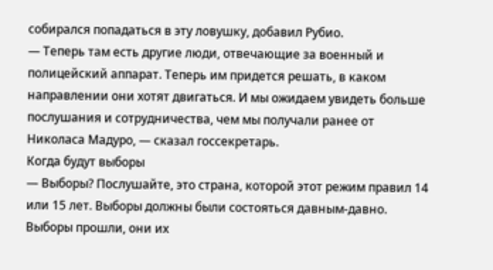собирался попадаться в эту ловушку, добавил Рубио.
— Теперь там есть другие люди, отвечающие за военный и полицейский аппарат. Теперь им придется решать, в каком направлении они хотят двигаться. И мы ожидаем увидеть больше послушания и сотрудничества, чем мы получали ранее от Николаса Мадуро, — сказал госсекретарь.
Когда будут выборы
— Выборы? Послушайте, это страна, которой этот режим правил 14 или 15 лет. Выборы должны были состояться давным-давно. Выборы прошли, они их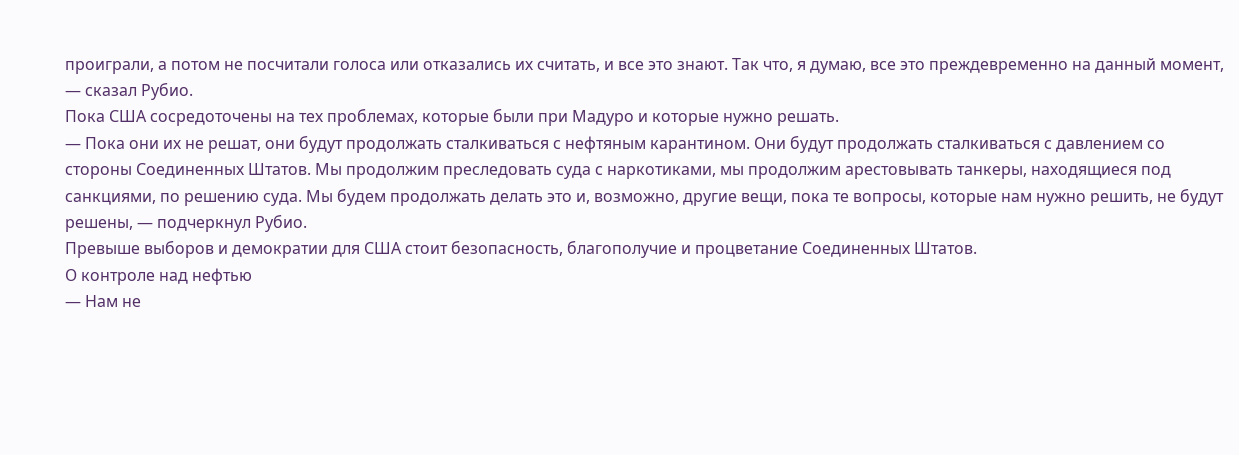проиграли, а потом не посчитали голоса или отказались их считать, и все это знают. Так что, я думаю, все это преждевременно на данный момент, — сказал Рубио.
Пока США сосредоточены на тех проблемах, которые были при Мадуро и которые нужно решать.
— Пока они их не решат, они будут продолжать сталкиваться с нефтяным карантином. Они будут продолжать сталкиваться с давлением со стороны Соединенных Штатов. Мы продолжим преследовать суда с наркотиками, мы продолжим арестовывать танкеры, находящиеся под санкциями, по решению суда. Мы будем продолжать делать это и, возможно, другие вещи, пока те вопросы, которые нам нужно решить, не будут решены, — подчеркнул Рубио.
Превыше выборов и демократии для США стоит безопасность, благополучие и процветание Соединенных Штатов.
О контроле над нефтью
— Нам не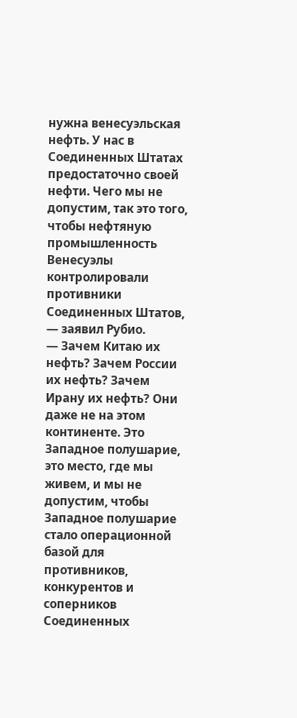нужна венесуэльская нефть. У нас в Соединенных Штатах предостаточно своей нефти. Чего мы не допустим, так это того, чтобы нефтяную промышленность Венесуэлы контролировали противники Соединенных Штатов, — заявил Рубио.
— Зачем Китаю их нефть? Зачем России их нефть? Зачем Ирану их нефть? Они даже не на этом континенте. Это Западное полушарие, это место, где мы живем, и мы не допустим, чтобы Западное полушарие стало операционной базой для противников, конкурентов и соперников Соединенных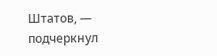Штатов, — подчеркнул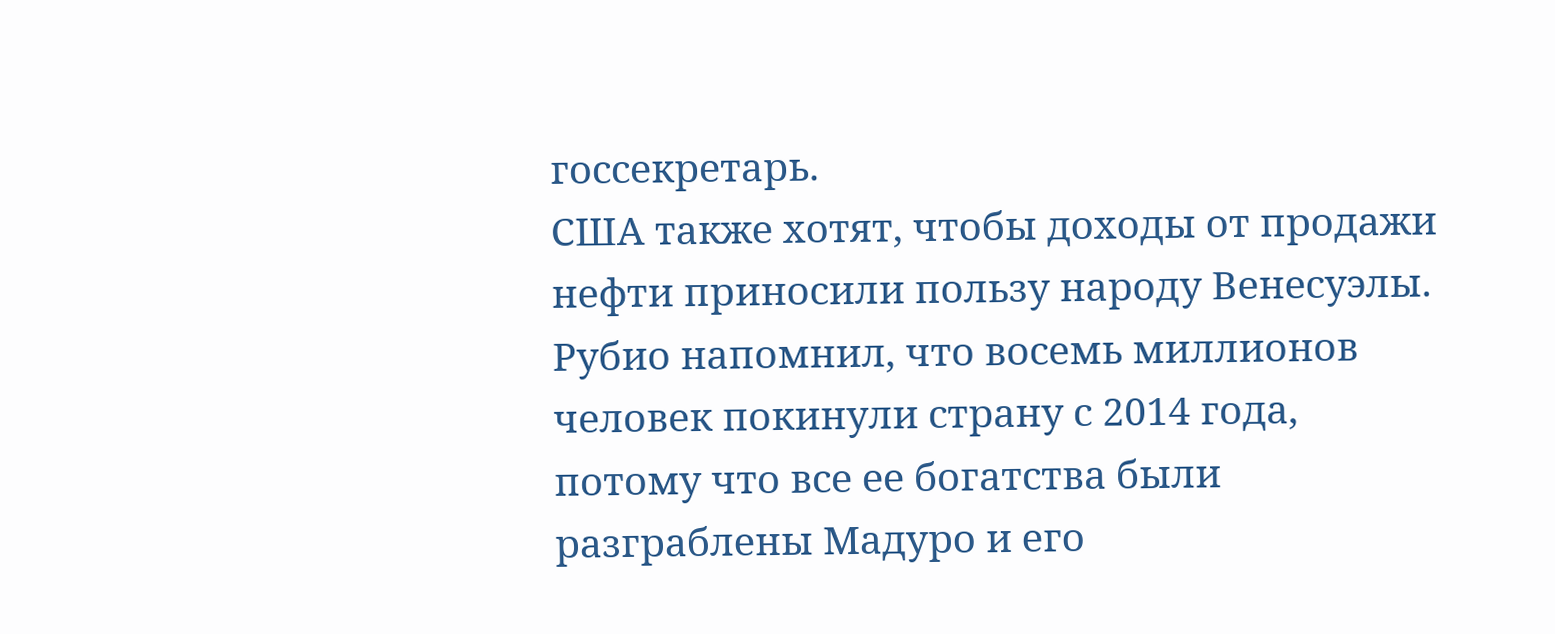госсекретарь.
США также хотят, чтобы доходы от продажи нефти приносили пользу народу Венесуэлы. Рубио напомнил, что восемь миллионов человек покинули страну с 2014 года, потому что все ее богатства были разграблены Мадуро и его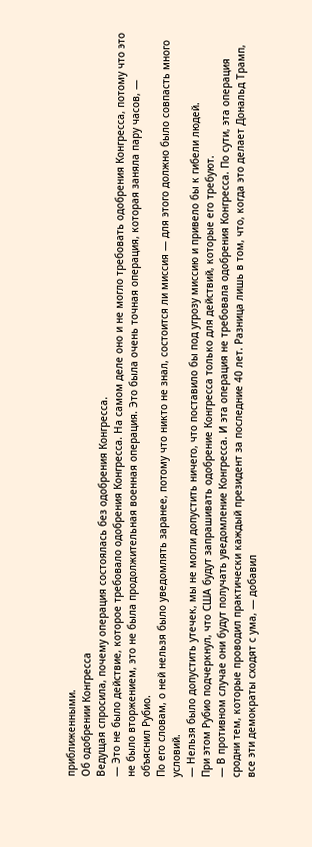приближенными.
Об одобрении Конгресса
Ведущая спросила, почему операция состоялась без одобрения Конгресса.
— Это не было действие, которое требовало одобрения Конгресса. На самом деле оно и не могло требовать одобрения Конгресса, потому что это не было вторжением, это не была продолжительная военная операция. Это была очень точная операция, которая заняла пару часов, — объяснил Рубио.
По его словам, о ней нельзя было уведомлять заранее, потому что никто не знал, состоится ли миссия — для этого должно было совпасть много условий.
— Нельзя было допустить утечек, мы не могли допустить ничего, что поставило бы под угрозу миссию и привело бы к гибели людей.
При этом Рубио подчеркнул, что США будут запрашивать одобрение Конгресса только для действий, которые его требуют.
— В противном случае они будут получать уведомление Конгресса. И эта операция не требовала одобрения Конгресса. По сути, эта операция сродни тем, которые проводил практически каждый президент за последние 40 лет. Разница лишь в том, что, когда это делает Дональд Трамп, все эти демократы сходят с ума, — добавил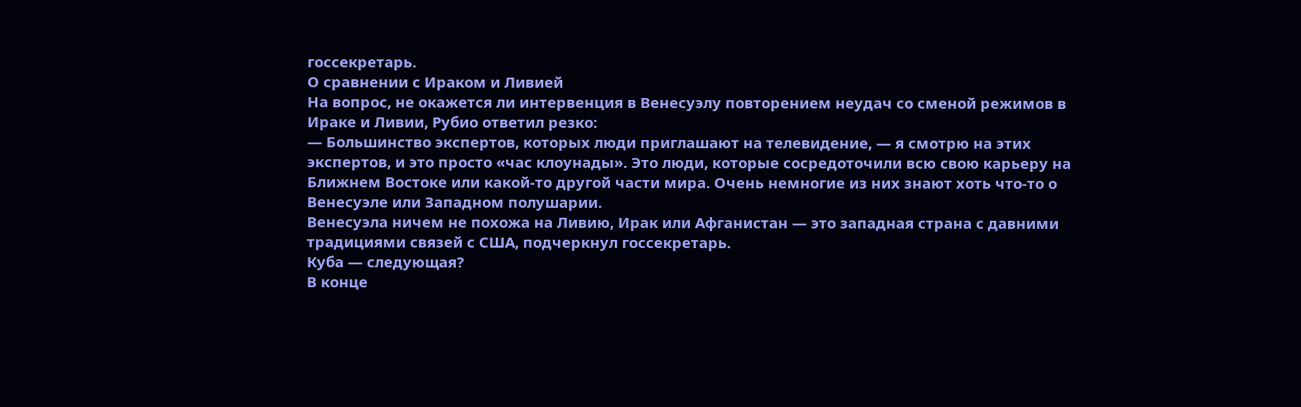госсекретарь.
О сравнении с Ираком и Ливией
На вопрос, не окажется ли интервенция в Венесуэлу повторением неудач со сменой режимов в Ираке и Ливии, Рубио ответил резко:
— Большинство экспертов, которых люди приглашают на телевидение, — я смотрю на этих экспертов, и это просто «час клоунады». Это люди, которые сосредоточили всю свою карьеру на Ближнем Востоке или какой-то другой части мира. Очень немногие из них знают хоть что-то о Венесуэле или Западном полушарии.
Венесуэла ничем не похожа на Ливию, Ирак или Афганистан — это западная страна с давними традициями связей с США, подчеркнул госсекретарь.
Куба — следующая?
В конце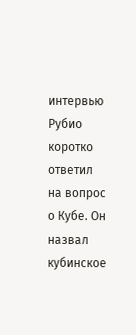интервью Рубио коротко ответил на вопрос о Кубе. Он назвал кубинское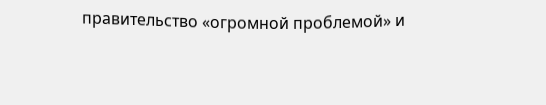правительство «огромной проблемой» и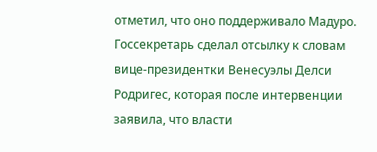отметил, что оно поддерживало Мадуро. Госсекретарь сделал отсылку к словам вице-президентки Венесуэлы Делси Родригес, которая после интервенции заявила, что власти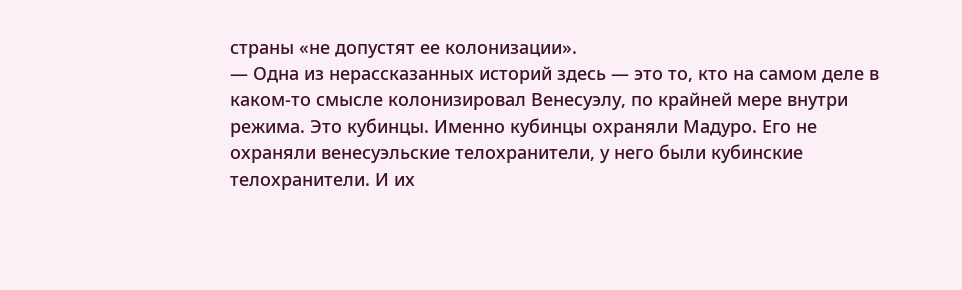страны «не допустят ее колонизации».
— Одна из нерассказанных историй здесь — это то, кто на самом деле в каком-то смысле колонизировал Венесуэлу, по крайней мере внутри режима. Это кубинцы. Именно кубинцы охраняли Мадуро. Его не охраняли венесуэльские телохранители, у него были кубинские телохранители. И их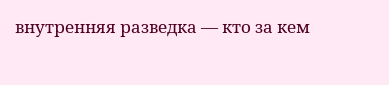внутренняя разведка — кто за кем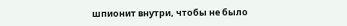шпионит внутри, чтобы не было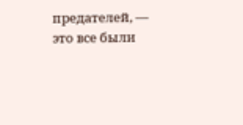предателей, — это все были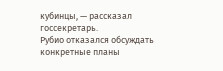кубинцы, — рассказал госсекретарь.
Рубио отказался обсуждать конкретные планы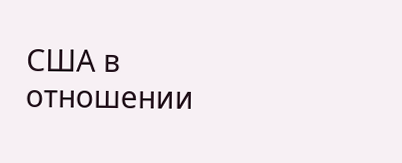США в отношении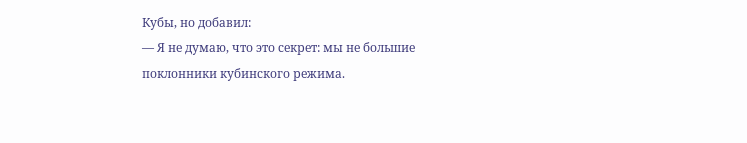Кубы, но добавил:
— Я не думаю, что это секрет: мы не большие поклонники кубинского режима.